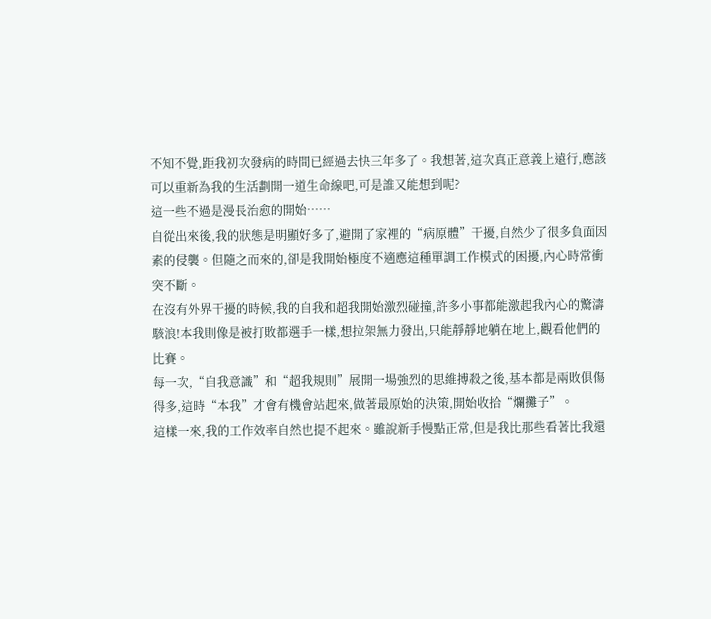不知不覺,距我初次發病的時間已經過去快三年多了。我想著,這次真正意義上遠行,應該可以重新為我的生活劃開一道生命線吧,可是誰又能想到呢?
這一些不過是漫長治愈的開始……
自從出來後,我的狀態是明顯好多了,避開了家裡的“病原體”干擾,自然少了很多負面因素的侵襲。但隨之而來的,卻是我開始極度不適應這種單調工作模式的困擾,內心時常衝突不斷。
在沒有外界干擾的時候,我的自我和超我開始激烈碰撞,許多小事都能激起我內心的驚濤駭浪!本我則像是被打敗都選手一樣,想拉架無力發出,只能靜靜地躺在地上,觀看他們的比賽。
每一次,“自我意識”和“超我規則”展開一場強烈的思維搏殺之後,基本都是兩敗俱傷得多,這時“本我”才會有機會站起來,做著最原始的決策,開始收拾“爛攤子”。
這樣一來,我的工作效率自然也提不起來。雖說新手慢點正常,但是我比那些看著比我還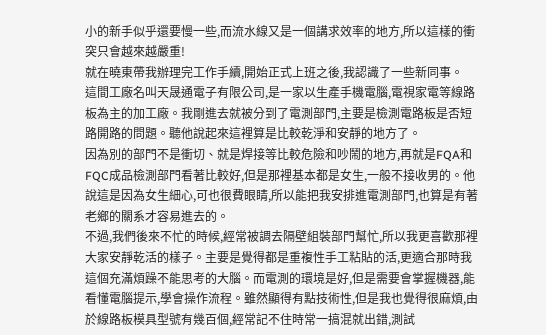小的新手似乎還要慢一些,而流水線又是一個講求效率的地方,所以這樣的衝突只會越來越嚴重!
就在曉東帶我辦理完工作手續,開始正式上班之後,我認識了一些新同事。
這間工廠名叫天晟通電子有限公司,是一家以生產手機電腦,電視家電等線路板為主的加工廠。我剛進去就被分到了電測部門,主要是檢測電路板是否短路開路的問題。聽他說起來這裡算是比較乾淨和安靜的地方了。
因為別的部門不是衝切、就是焊接等比較危險和吵鬧的地方,再就是FQA和FQC成品檢測部門看著比較好,但是那裡基本都是女生,一般不接收男的。他說這是因為女生細心,可也很費眼睛,所以能把我安排進電測部門,也算是有著老鄉的關系才容易進去的。
不過,我們後來不忙的時候,經常被調去隔壁組裝部門幫忙,所以我更喜歡那裡大家安靜乾活的樣子。主要是覺得都是重複性手工粘貼的活,更適合那時我這個充滿煩躁不能思考的大腦。而電測的環境是好,但是需要會掌握機器,能看懂電腦提示,學會操作流程。雖然顯得有點技術性,但是我也覺得很麻煩,由於線路板模具型號有幾百個,經常記不住時常一搞混就出錯,測試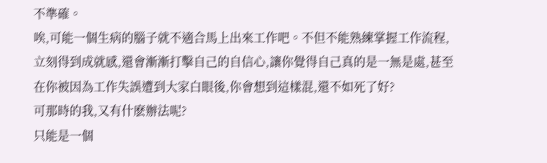不準確。
唉,可能一個生病的腦子就不適合馬上出來工作吧。不但不能熟練掌握工作流程,立刻得到成就感,還會漸漸打擊自己的自信心,讓你覺得自己真的是一無是處,甚至在你被因為工作失誤遭到大家白眼後,你會想到這樣混,還不如死了好?
可那時的我,又有什麽辦法呢?
只能是一個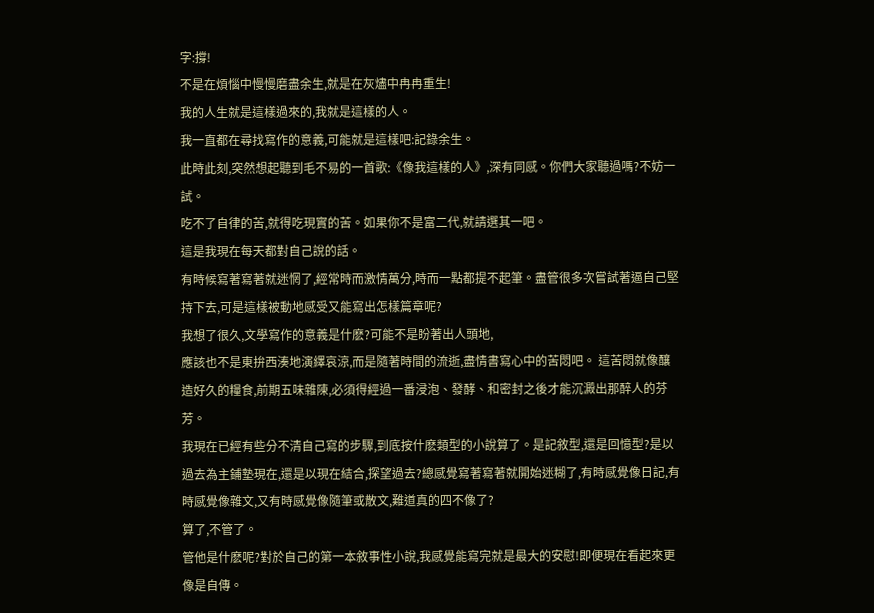字:撐!
不是在煩惱中慢慢磨盡余生,就是在灰燼中冉冉重生!
我的人生就是這樣過來的,我就是這樣的人。
我一直都在尋找寫作的意義,可能就是這樣吧:記錄余生。
此時此刻,突然想起聽到毛不易的一首歌:《像我這樣的人》,深有同感。你們大家聽過嗎?不妨一試。
吃不了自律的苦,就得吃現實的苦。如果你不是富二代,就請選其一吧。
這是我現在每天都對自己說的話。
有時候寫著寫著就迷惘了,經常時而激情萬分,時而一點都提不起筆。盡管很多次嘗試著逼自己堅持下去,可是這樣被動地感受又能寫出怎樣篇章呢?
我想了很久,文學寫作的意義是什麽?可能不是盼著出人頭地,
應該也不是東拚西湊地演繹哀涼,而是隨著時間的流逝,盡情書寫心中的苦悶吧。 這苦悶就像釀造好久的糧食,前期五味雜陳,必須得經過一番浸泡、發酵、和密封之後才能沉澱出那醉人的芬芳。
我現在已經有些分不清自己寫的步驟,到底按什麽類型的小說算了。是記敘型,還是回憶型?是以過去為主鋪墊現在,還是以現在結合,探望過去?總感覺寫著寫著就開始迷糊了,有時感覺像日記,有時感覺像雜文,又有時感覺像隨筆或散文,難道真的四不像了?
算了,不管了。
管他是什麽呢?對於自己的第一本敘事性小說,我感覺能寫完就是最大的安慰!即便現在看起來更像是自傳。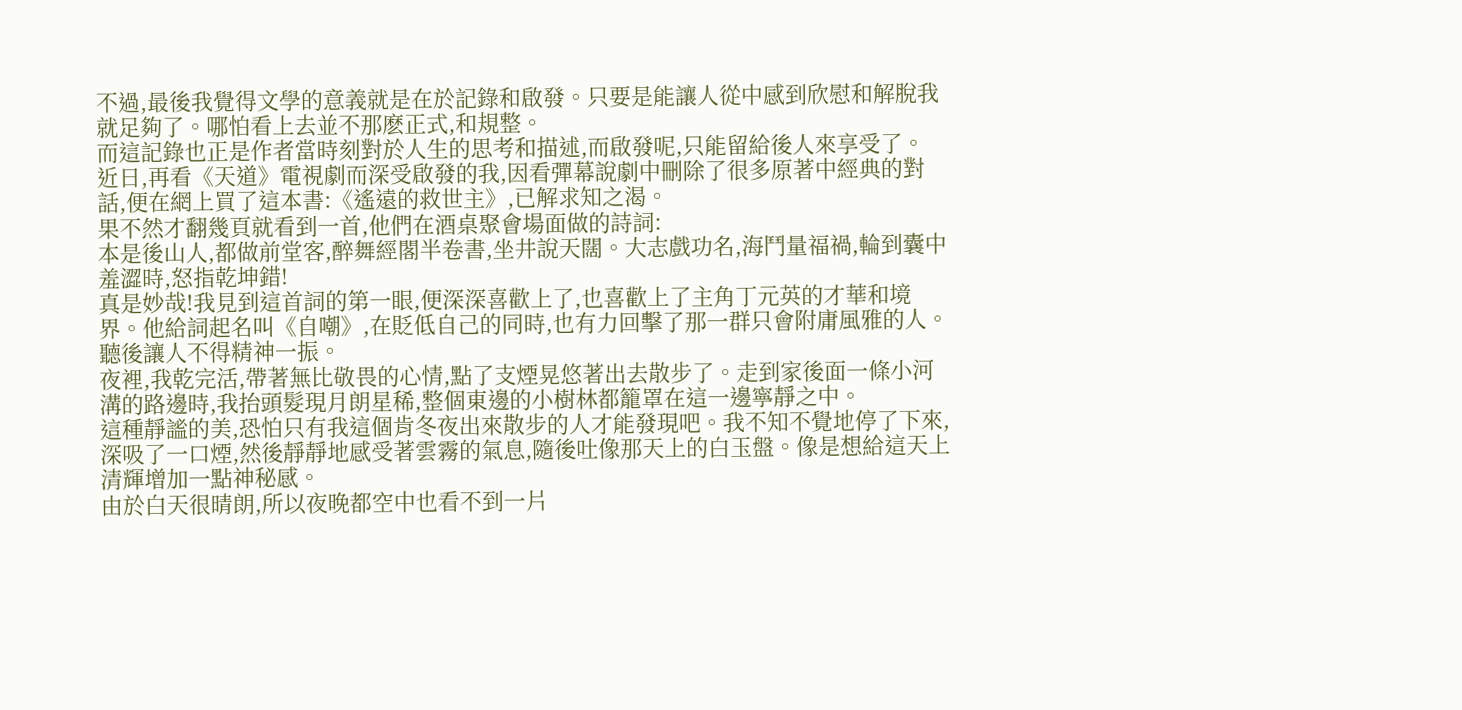不過,最後我覺得文學的意義就是在於記錄和啟發。只要是能讓人從中感到欣慰和解脫我就足夠了。哪怕看上去並不那麽正式,和規整。
而這記錄也正是作者當時刻對於人生的思考和描述,而啟發呢,只能留給後人來享受了。
近日,再看《天道》電視劇而深受啟發的我,因看彈幕說劇中刪除了很多原著中經典的對話,便在網上買了這本書:《遙遠的救世主》,已解求知之渴。
果不然才翻幾頁就看到一首,他們在酒桌聚會場面做的詩詞:
本是後山人,都做前堂客,醉舞經閣半卷書,坐井說天闊。大志戲功名,海鬥量福禍,輪到囊中羞澀時,怒指乾坤錯!
真是妙哉!我見到這首詞的第一眼,便深深喜歡上了,也喜歡上了主角丁元英的才華和境界。他給詞起名叫《自嘲》,在貶低自己的同時,也有力回擊了那一群只會附庸風雅的人。聽後讓人不得精神一振。
夜裡,我乾完活,帶著無比敬畏的心情,點了支煙晃悠著出去散步了。走到家後面一條小河溝的路邊時,我抬頭髮現月朗星稀,整個東邊的小樹林都籠罩在這一邊寧靜之中。
這種靜謐的美,恐怕只有我這個肯冬夜出來散步的人才能發現吧。我不知不覺地停了下來,深吸了一口煙,然後靜靜地感受著雲霧的氣息,隨後吐像那天上的白玉盤。像是想給這天上清輝增加一點神秘感。
由於白天很晴朗,所以夜晚都空中也看不到一片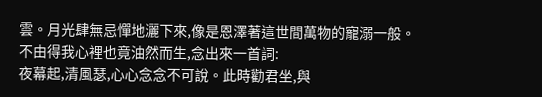雲。月光肆無忌憚地灑下來,像是恩澤著這世間萬物的寵溺一般。
不由得我心裡也竟油然而生,念出來一首詞:
夜幕起,清風瑟,心心念念不可說。此時勸君坐,與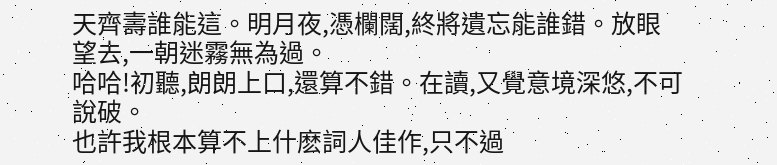天齊壽誰能這。明月夜,憑欄闊,終將遺忘能誰錯。放眼望去,一朝迷霧無為過。
哈哈!初聽,朗朗上口,還算不錯。在讀,又覺意境深悠,不可說破。
也許我根本算不上什麽詞人佳作,只不過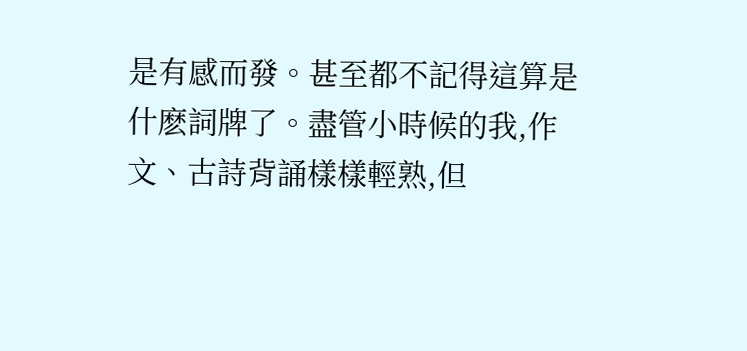是有感而發。甚至都不記得這算是什麽詞牌了。盡管小時候的我,作文、古詩背誦樣樣輕熟,但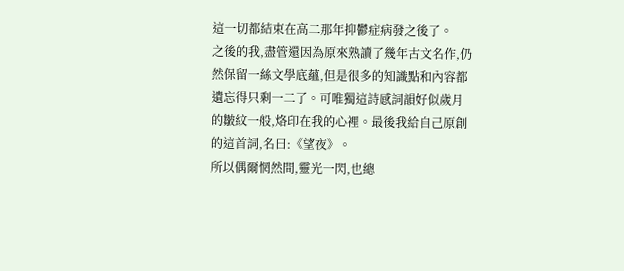這一切都結束在高二那年抑鬱症病發之後了。
之後的我,盡管還因為原來熟讀了幾年古文名作,仍然保留一絲文學底蘊,但是很多的知識點和內容都遺忘得只剩一二了。可唯獨這詩感詞韻好似歲月的皺紋一般,烙印在我的心裡。最後我給自己原創的這首詞,名曰:《望夜》。
所以偶爾惘然間,靈光一閃,也總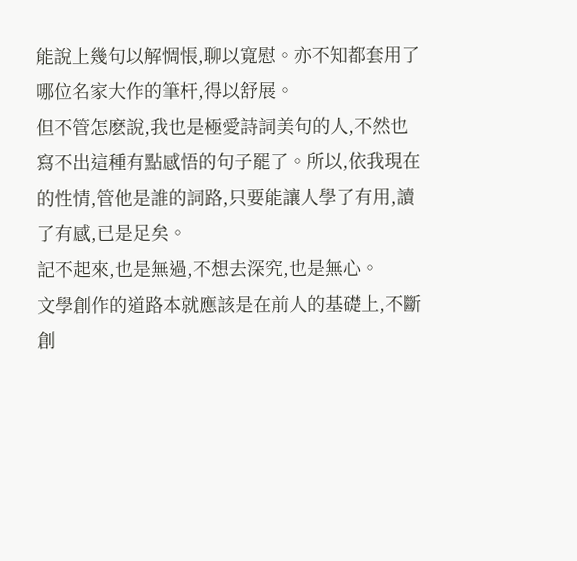能說上幾句以解惆悵,聊以寬慰。亦不知都套用了哪位名家大作的筆杆,得以舒展。
但不管怎麽說,我也是極愛詩詞美句的人,不然也寫不出這種有點感悟的句子罷了。所以,依我現在的性情,管他是誰的詞路,只要能讓人學了有用,讀了有感,已是足矣。
記不起來,也是無過,不想去深究,也是無心。
文學創作的道路本就應該是在前人的基礎上,不斷創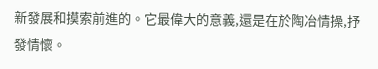新發展和摸索前進的。它最偉大的意義,還是在於陶冶情操,抒發情懷。